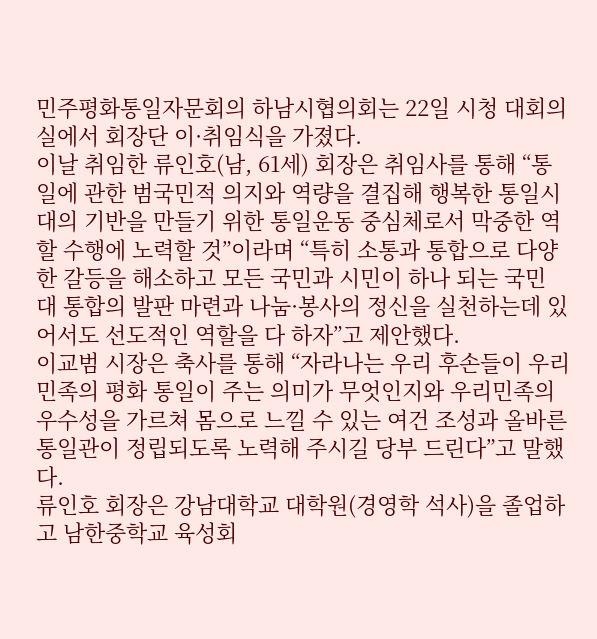민주평화통일자문회의 하남시협의회는 22일 시청 대회의실에서 회장단 이·취임식을 가졌다.
이날 취임한 류인호(남, 61세) 회장은 취임사를 통해 “통일에 관한 범국민적 의지와 역량을 결집해 행복한 통일시대의 기반을 만들기 위한 통일운동 중심체로서 막중한 역할 수행에 노력할 것”이라며 “특히 소통과 통합으로 다양한 갈등을 해소하고 모든 국민과 시민이 하나 되는 국민 대 통합의 발판 마련과 나눔·봉사의 정신을 실천하는데 있어서도 선도적인 역할을 다 하자”고 제안했다.
이교범 시장은 축사를 통해 “자라나는 우리 후손들이 우리민족의 평화 통일이 주는 의미가 무엇인지와 우리민족의 우수성을 가르쳐 몸으로 느낄 수 있는 여건 조성과 올바른 통일관이 정립되도록 노력해 주시길 당부 드린다”고 말했다.
류인호 회장은 강남대학교 대학원(경영학 석사)을 졸업하고 남한중학교 육성회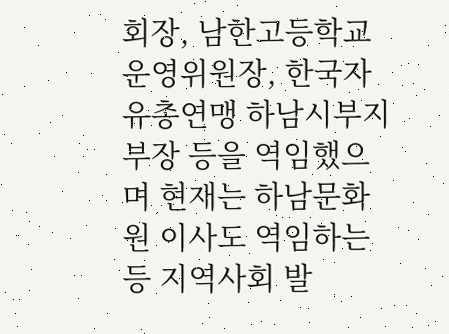회장, 남한고등학교 운영위원장, 한국자유총연맹 하남시부지부장 등을 역임했으며 현재는 하남문화원 이사도 역임하는 등 지역사회 발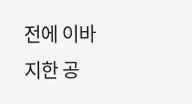전에 이바지한 공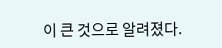이 큰 것으로 알려졌다.